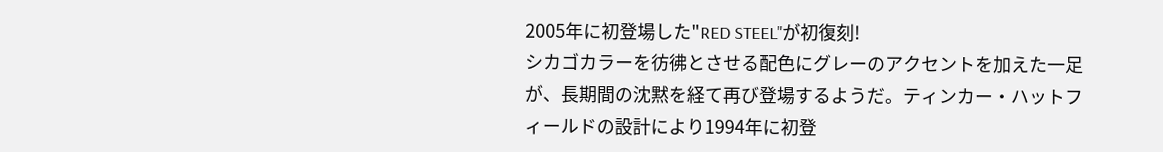2005年に初登場した"RED STEEL"が初復刻!
シカゴカラーを彷彿とさせる配色にグレーのアクセントを加えた一足が、長期間の沈黙を経て再び登場するようだ。ティンカー・ハットフィールドの設計により1994年に初登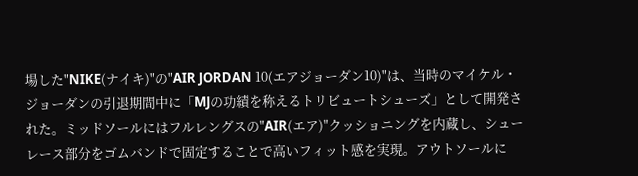場した"NIKE(ナイキ)"の"AIR JORDAN 10(エアジョーダン10)"は、当時のマイケル・ジョーダンの引退期間中に「MJの功績を称えるトリビュートシューズ」として開発された。ミッドソールにはフルレングスの"AIR(エア)"クッショニングを内蔵し、シューレース部分をゴムバンドで固定することで高いフィット感を実現。アウトソールに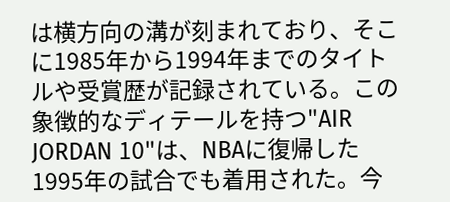は横方向の溝が刻まれており、そこに1985年から1994年までのタイトルや受賞歴が記録されている。この象徴的なディテールを持つ"AIR JORDAN 10"は、NBAに復帰した1995年の試合でも着用された。今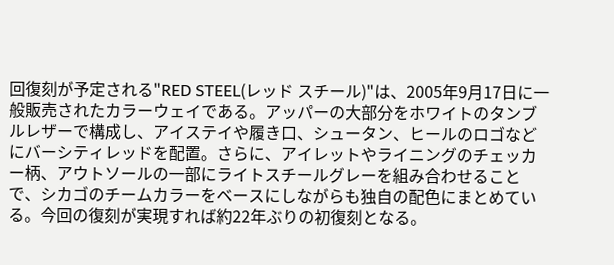回復刻が予定される"RED STEEL(レッド スチール)"は、2005年9月17日に一般販売されたカラーウェイである。アッパーの大部分をホワイトのタンブルレザーで構成し、アイステイや履き口、シュータン、ヒールのロゴなどにバーシティレッドを配置。さらに、アイレットやライニングのチェッカー柄、アウトソールの一部にライトスチールグレーを組み合わせることで、シカゴのチームカラーをベースにしながらも独自の配色にまとめている。今回の復刻が実現すれば約22年ぶりの初復刻となる。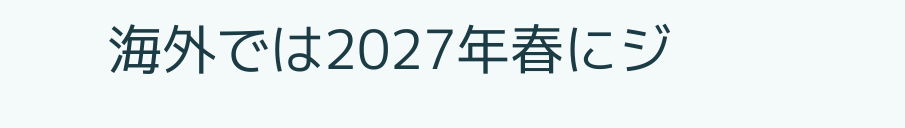海外では2027年春にジ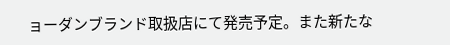ョーダンブランド取扱店にて発売予定。また新たな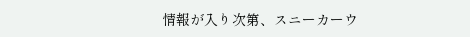情報が入り次第、スニーカーウ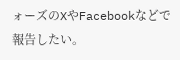ォーズのXやFacebookなどで報告したい。